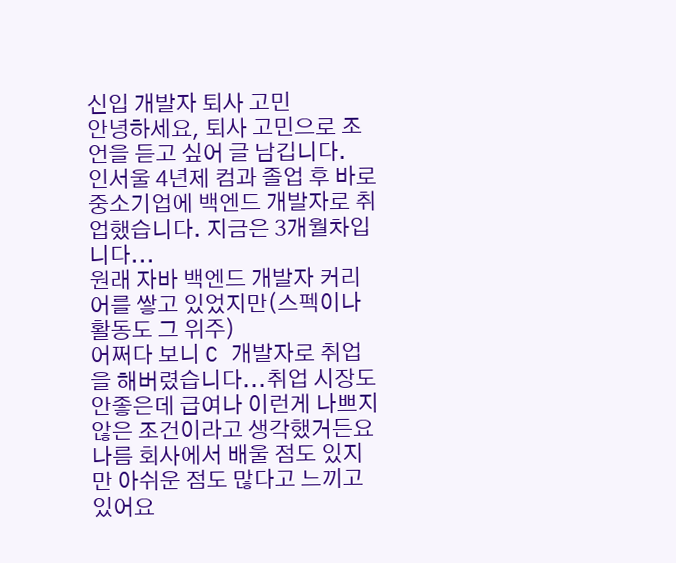신입 개발자 퇴사 고민
안녕하세요, 퇴사 고민으로 조언을 듣고 싶어 글 남깁니다.
인서울 4년제 컴과 졸업 후 바로 중소기업에 백엔드 개발자로 취업했습니다. 지금은 3개월차입니다...
원래 자바 백엔드 개발자 커리어를 쌓고 있었지만(스펙이나 활동도 그 위주)
어쩌다 보니 C 개발자로 취업을 해버렸습니다...취업 시장도 안좋은데 급여나 이런게 나쁘지 않은 조건이라고 생각했거든요
나름 회사에서 배울 점도 있지만 아쉬운 점도 많다고 느끼고 있어요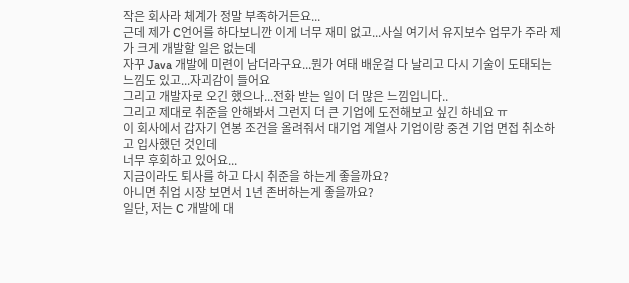작은 회사라 체계가 정말 부족하거든요...
근데 제가 C언어를 하다보니깐 이게 너무 재미 없고...사실 여기서 유지보수 업무가 주라 제가 크게 개발할 일은 없는데
자꾸 Java 개발에 미련이 남더라구요...뭔가 여태 배운걸 다 날리고 다시 기술이 도태되는 느낌도 있고...자괴감이 들어요
그리고 개발자로 오긴 했으나...전화 받는 일이 더 많은 느낌입니다..
그리고 제대로 취준을 안해봐서 그런지 더 큰 기업에 도전해보고 싶긴 하네요 ㅠ
이 회사에서 갑자기 연봉 조건을 올려줘서 대기업 계열사 기업이랑 중견 기업 면접 취소하고 입사했던 것인데
너무 후회하고 있어요...
지금이라도 퇴사를 하고 다시 취준을 하는게 좋을까요?
아니면 취업 시장 보면서 1년 존버하는게 좋을까요?
일단, 저는 C 개발에 대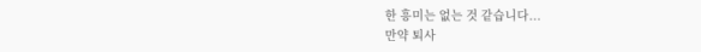한 흥미는 없는 것 같습니다...
만약 퇴사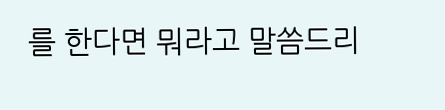를 한다면 뭐라고 말씀드리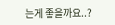는게 좋을까요..?